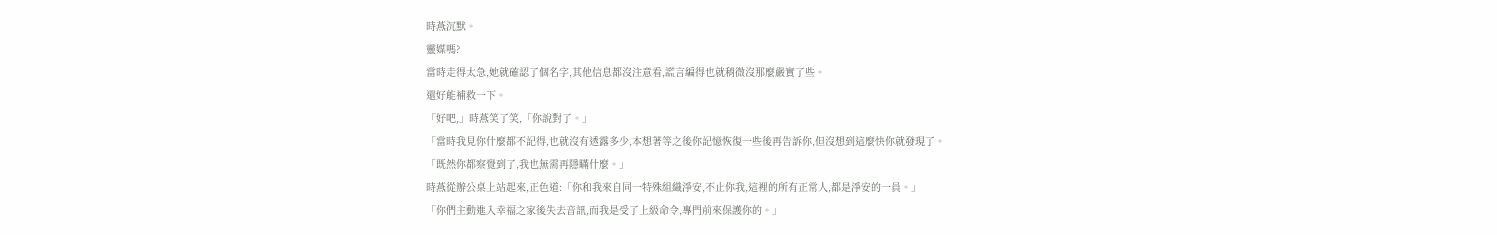時燕沉默。
靈媒嗎?
當時走得太急,她就確認了個名字,其他信息都沒注意看,謊言編得也就稍微沒那麼嚴實了些。
還好能補救一下。
「好吧,」時燕笑了笑,「你說對了。」
「當時我見你什麼都不記得,也就沒有透露多少,本想著等之後你記憶恢復一些後再告訴你,但沒想到這麼快你就發現了。
「既然你都察覺到了,我也無需再隱瞞什麼。」
時燕從辦公桌上站起來,正色道:「你和我來自同一特殊組織淨安,不止你我,這裡的所有正常人,都是淨安的一員。」
「你們主動進入幸福之家後失去音訊,而我是受了上級命令,專門前來保護你的。」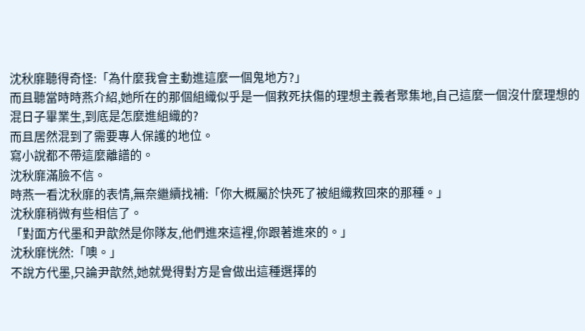沈秋靡聽得奇怪:「為什麼我會主動進這麼一個鬼地方?」
而且聽當時時燕介紹,她所在的那個組織似乎是一個救死扶傷的理想主義者聚集地,自己這麼一個沒什麼理想的混日子畢業生,到底是怎麼進組織的?
而且居然混到了需要專人保護的地位。
寫小說都不帶這麼離譜的。
沈秋靡滿臉不信。
時燕一看沈秋靡的表情,無奈繼續找補:「你大概屬於快死了被組織救回來的那種。」
沈秋靡稍微有些相信了。
「對面方代墨和尹歆然是你隊友,他們進來這裡,你跟著進來的。」
沈秋靡恍然:「噢。」
不說方代墨,只論尹歆然,她就覺得對方是會做出這種選擇的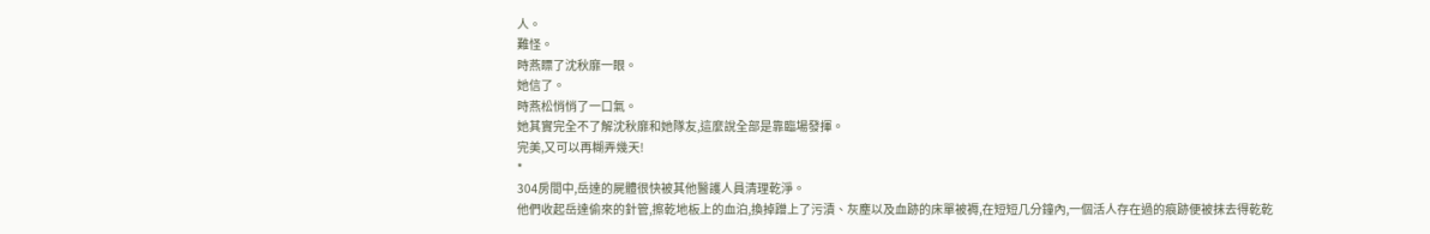人。
難怪。
時燕瞟了沈秋靡一眼。
她信了。
時燕松悄悄了一口氣。
她其實完全不了解沈秋靡和她隊友,這麼說全部是靠臨場發揮。
完美,又可以再糊弄幾天!
*
304房間中,岳達的屍體很快被其他醫護人員清理乾淨。
他們收起岳達偷來的針管,擦乾地板上的血泊,換掉蹭上了污漬、灰塵以及血跡的床單被褥,在短短几分鐘內,一個活人存在過的痕跡便被抹去得乾乾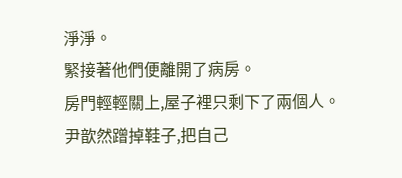淨淨。
緊接著他們便離開了病房。
房門輕輕關上,屋子裡只剩下了兩個人。
尹歆然蹭掉鞋子,把自己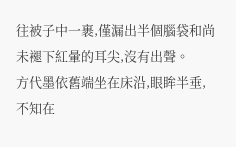往被子中一裹,僅漏出半個腦袋和尚未褪下紅暈的耳尖,沒有出聲。
方代墨依舊端坐在床沿,眼眸半垂,不知在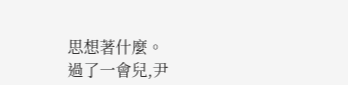思想著什麼。
過了一會兒,尹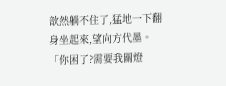歆然躺不住了,猛地一下翻身坐起來,望向方代墨。
「你困了?需要我關燈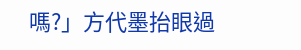嗎?」方代墨抬眼過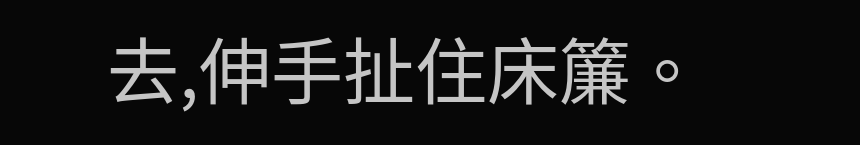去,伸手扯住床簾。